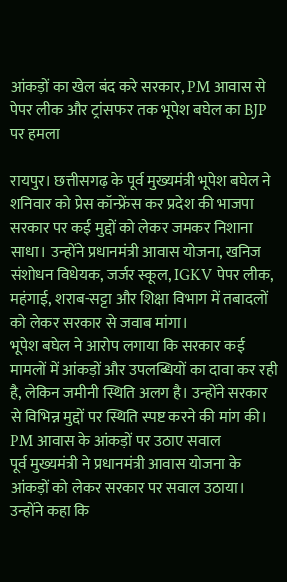आंकड़ों का खेल बंद करे सरकार, PM आवास से पेपर लीक और ट्रांसफर तक भूपेश बघेल का BJP पर हमला

रायपुर। छत्तीसगढ़ के पूर्व मुख्यमंत्री भूपेश बघेल ने शनिवार को प्रेस कॉन्फ्रेंस कर प्रदेश की भाजपा सरकार पर कई मुद्दों को लेकर जमकर निशाना साधा। उन्होंने प्रधानमंत्री आवास योजना, खनिज संशोधन विधेयक, जर्जर स्कूल, IGKV पेपर लीक, महंगाई, शराब-सट्टा और शिक्षा विभाग में तबादलों को लेकर सरकार से जवाब मांगा।
भूपेश बघेल ने आरोप लगाया कि सरकार कई मामलों में आंकड़ों और उपलब्धियों का दावा कर रही है, लेकिन जमीनी स्थिति अलग है। उन्होंने सरकार से विभिन्न मुद्दों पर स्थिति स्पष्ट करने की मांग की।
PM आवास के आंकड़ों पर उठाए सवाल
पूर्व मुख्यमंत्री ने प्रधानमंत्री आवास योजना के आंकड़ों को लेकर सरकार पर सवाल उठाया। उन्होंने कहा कि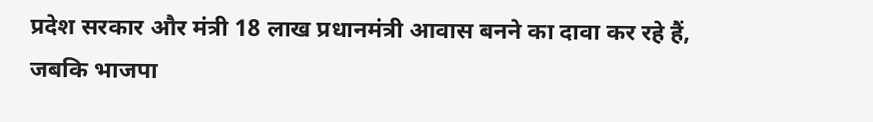प्रदेश सरकार और मंत्री 18 लाख प्रधानमंत्री आवास बनने का दावा कर रहे हैं, जबकि भाजपा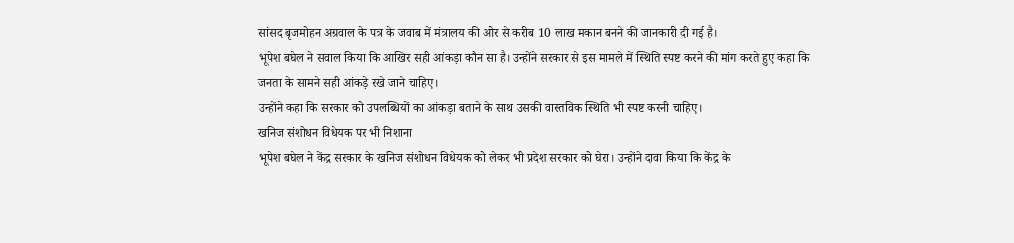सांसद बृजमोहन अग्रवाल के पत्र के जवाब में मंत्रालय की ओर से करीब 10 लाख मकान बनने की जानकारी दी गई है।
भूपेश बघेल ने सवाल किया कि आखिर सही आंकड़ा कौन सा है। उन्होंने सरकार से इस मामले में स्थिति स्पष्ट करने की मांग करते हुए कहा कि जनता के सामने सही आंकड़े रखे जाने चाहिए।
उन्होंने कहा कि सरकार को उपलब्धियों का आंकड़ा बताने के साथ उसकी वास्तविक स्थिति भी स्पष्ट करनी चाहिए।
खनिज संशोधन विधेयक पर भी निशाना
भूपेश बघेल ने केंद्र सरकार के खनिज संशोधन विधेयक को लेकर भी प्रदेश सरकार को घेरा। उन्होंने दावा किया कि केंद्र के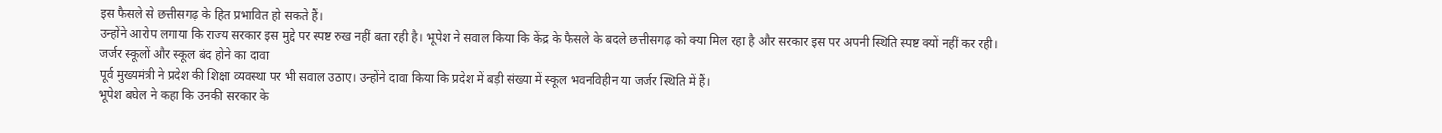इस फैसले से छत्तीसगढ़ के हित प्रभावित हो सकते हैं।
उन्होंने आरोप लगाया कि राज्य सरकार इस मुद्दे पर स्पष्ट रुख नहीं बता रही है। भूपेश ने सवाल किया कि केंद्र के फैसले के बदले छत्तीसगढ़ को क्या मिल रहा है और सरकार इस पर अपनी स्थिति स्पष्ट क्यों नहीं कर रही।
जर्जर स्कूलों और स्कूल बंद होने का दावा
पूर्व मुख्यमंत्री ने प्रदेश की शिक्षा व्यवस्था पर भी सवाल उठाए। उन्होंने दावा किया कि प्रदेश में बड़ी संख्या में स्कूल भवनविहीन या जर्जर स्थिति में हैं।
भूपेश बघेल ने कहा कि उनकी सरकार के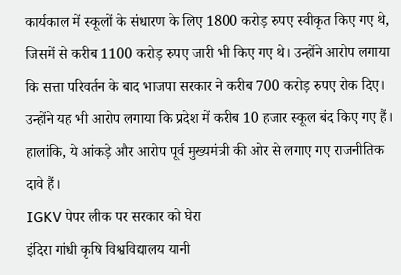कार्यकाल में स्कूलों के संधारण के लिए 1800 करोड़ रुपए स्वीकृत किए गए थे, जिसमें से करीब 1100 करोड़ रुपए जारी भी किए गए थे। उन्होंने आरोप लगाया कि सत्ता परिवर्तन के बाद भाजपा सरकार ने करीब 700 करोड़ रुपए रोक दिए।
उन्होंने यह भी आरोप लगाया कि प्रदेश में करीब 10 हजार स्कूल बंद किए गए हैं। हालांकि, ये आंकड़े और आरोप पूर्व मुख्यमंत्री की ओर से लगाए गए राजनीतिक दावे हैं।
IGKV पेपर लीक पर सरकार को घेरा
इंदिरा गांधी कृषि विश्वविद्यालय यानी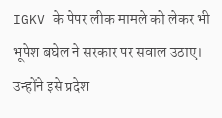IGKV के पेपर लीक मामले को लेकर भी भूपेश बघेल ने सरकार पर सवाल उठाए। उन्होंने इसे प्रदेश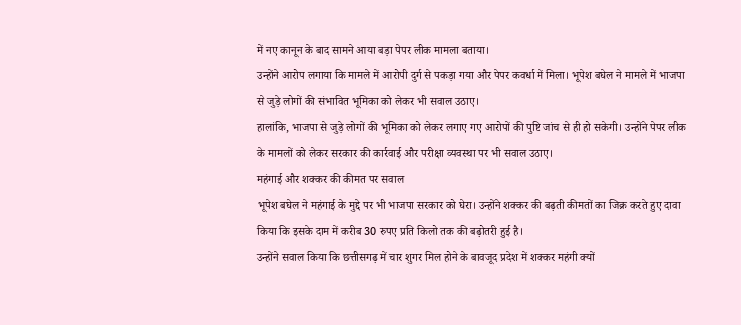में नए कानून के बाद सामने आया बड़ा पेपर लीक मामला बताया।
उन्होंने आरोप लगाया कि मामले में आरोपी दुर्ग से पकड़ा गया और पेपर कवर्धा में मिला। भूपेश बघेल ने मामले में भाजपा से जुड़े लोगों की संभावित भूमिका को लेकर भी सवाल उठाए।
हालांकि, भाजपा से जुड़े लोगों की भूमिका को लेकर लगाए गए आरोपों की पुष्टि जांच से ही हो सकेगी। उन्होंने पेपर लीक के मामलों को लेकर सरकार की कार्रवाई और परीक्षा व्यवस्था पर भी सवाल उठाए।
महंगाई और शक्कर की कीमत पर सवाल
भूपेश बघेल ने महंगाई के मुद्दे पर भी भाजपा सरकार को घेरा। उन्होंने शक्कर की बढ़ती कीमतों का जिक्र करते हुए दावा किया कि इसके दाम में करीब 30 रुपए प्रति किलो तक की बढ़ोतरी हुई है।
उन्होंने सवाल किया कि छत्तीसगढ़ में चार शुगर मिल होने के बावजूद प्रदेश में शक्कर महंगी क्यों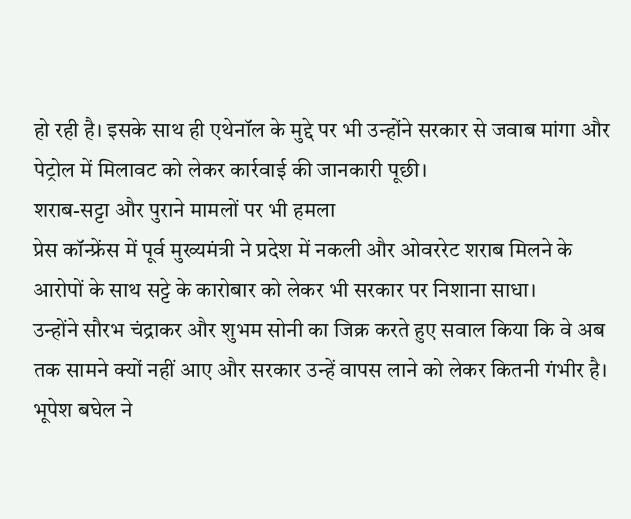हो रही है। इसके साथ ही एथेनॉल के मुद्दे पर भी उन्होंने सरकार से जवाब मांगा और पेट्रोल में मिलावट को लेकर कार्रवाई की जानकारी पूछी।
शराब-सट्टा और पुराने मामलों पर भी हमला
प्रेस कॉन्फ्रेंस में पूर्व मुख्यमंत्री ने प्रदेश में नकली और ओवररेट शराब मिलने के आरोपों के साथ सट्टे के कारोबार को लेकर भी सरकार पर निशाना साधा।
उन्होंने सौरभ चंद्राकर और शुभम सोनी का जिक्र करते हुए सवाल किया कि वे अब तक सामने क्यों नहीं आए और सरकार उन्हें वापस लाने को लेकर कितनी गंभीर है।
भूपेश बघेल ने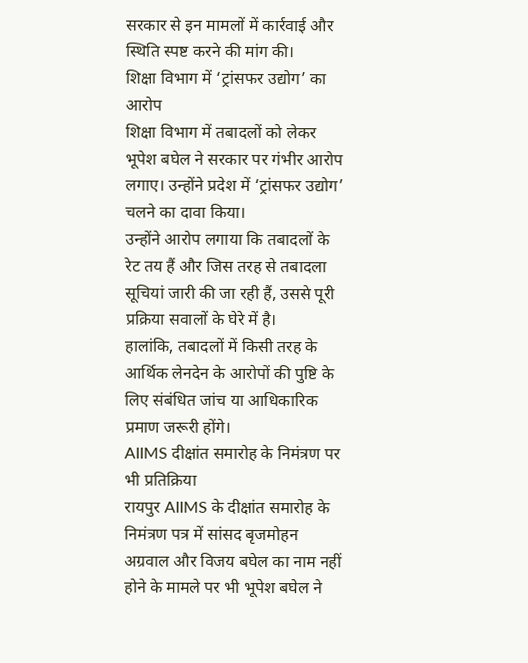सरकार से इन मामलों में कार्रवाई और स्थिति स्पष्ट करने की मांग की।
शिक्षा विभाग में ‘ट्रांसफर उद्योग’ का आरोप
शिक्षा विभाग में तबादलों को लेकर भूपेश बघेल ने सरकार पर गंभीर आरोप लगाए। उन्होंने प्रदेश में ‘ट्रांसफर उद्योग’ चलने का दावा किया।
उन्होंने आरोप लगाया कि तबादलों के रेट तय हैं और जिस तरह से तबादला सूचियां जारी की जा रही हैं, उससे पूरी प्रक्रिया सवालों के घेरे में है।
हालांकि, तबादलों में किसी तरह के आर्थिक लेनदेन के आरोपों की पुष्टि के लिए संबंधित जांच या आधिकारिक प्रमाण जरूरी होंगे।
AIIMS दीक्षांत समारोह के निमंत्रण पर भी प्रतिक्रिया
रायपुर AIIMS के दीक्षांत समारोह के निमंत्रण पत्र में सांसद बृजमोहन अग्रवाल और विजय बघेल का नाम नहीं होने के मामले पर भी भूपेश बघेल ने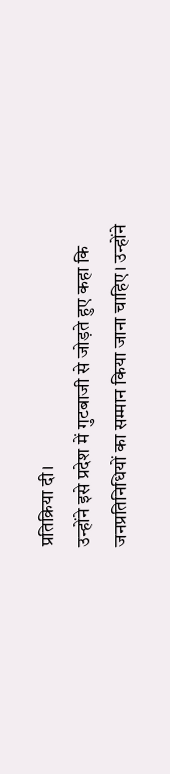प्रतिक्रिया दी।
उन्होंने इसे प्रदेश में गुटबाजी से जोड़ते हुए कहा कि जनप्रतिनिधियों का सम्मान किया जाना चाहिए। उन्होंने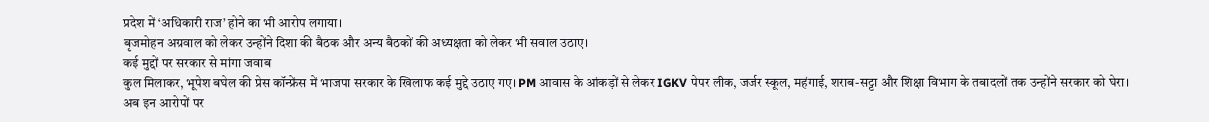प्रदेश में ‘अधिकारी राज’ होने का भी आरोप लगाया।
बृजमोहन अग्रवाल को लेकर उन्होंने दिशा की बैठक और अन्य बैठकों की अध्यक्षता को लेकर भी सवाल उठाए।
कई मुद्दों पर सरकार से मांगा जवाब
कुल मिलाकर, भूपेश बघेल की प्रेस कॉन्फ्रेंस में भाजपा सरकार के खिलाफ कई मुद्दे उठाए गए। PM आवास के आंकड़ों से लेकर IGKV पेपर लीक, जर्जर स्कूल, महंगाई, शराब-सट्टा और शिक्षा विभाग के तबादलों तक उन्होंने सरकार को घेरा।
अब इन आरोपों पर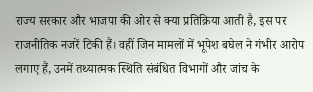राज्य सरकार और भाजपा की ओर से क्या प्रतिक्रिया आती है, इस पर राजनीतिक नजरें टिकी हैं। वहीं जिन मामलों में भूपेश बघेल ने गंभीर आरोप लगाए हैं, उनमें तथ्यात्मक स्थिति संबंधित विभागों और जांच के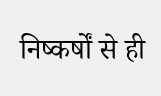निष्कर्षों से ही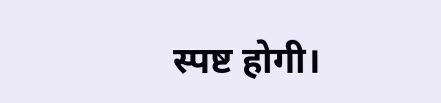स्पष्ट होगी।